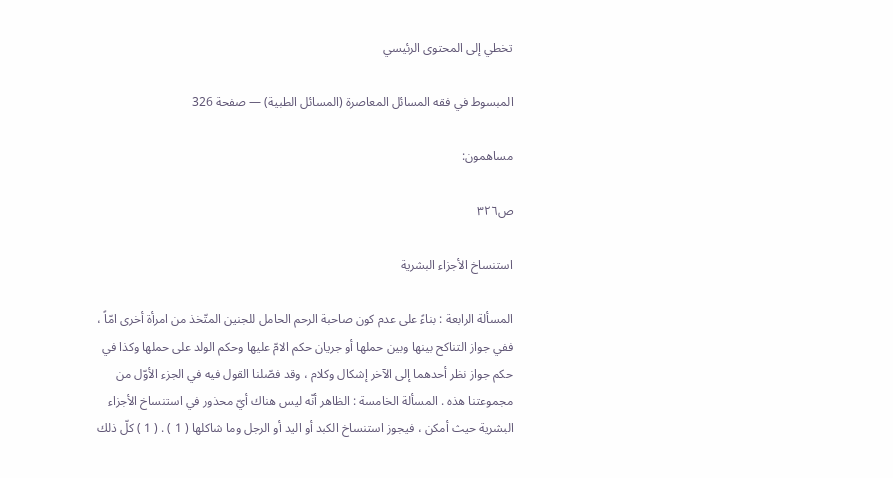تخطي إلى المحتوى الرئيسي

المبسوط في فقه المسائل المعاصرة (المسائل الطبية) — صفحة 326

مساهمون:

ص٣٢٦

استنساخ الأجزاء البشرية

المسألة الرابعة : بناءً على عدم كون صاحبة الرحم الحامل للجنين المتّخذ من امرأة أخرى امّاً ، ففي جواز التناكح بينها وبين حملها أو جريان حكم الامّ عليها وحكم الولد على حملها وكذا في حكم جواز نظر أحدهما إلى الآخر إشكال وكلام ، وقد فصّلنا القول فيه في الجزء الأوّل من مجموعتنا هذه . المسألة الخامسة : الظاهر أنّه ليس هناك أيّ محذور في استنساخ الأجزاء البشرية حيث أمكن ، فيجوز استنساخ الكبد أو اليد أو الرجل وما شاكلها ( 1 ) . ( 1 ) كلّ ذلك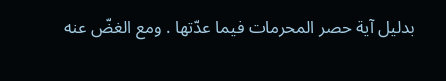بدليل آية حصر المحرمات فيما عدّتها . ومع الغضّ عنه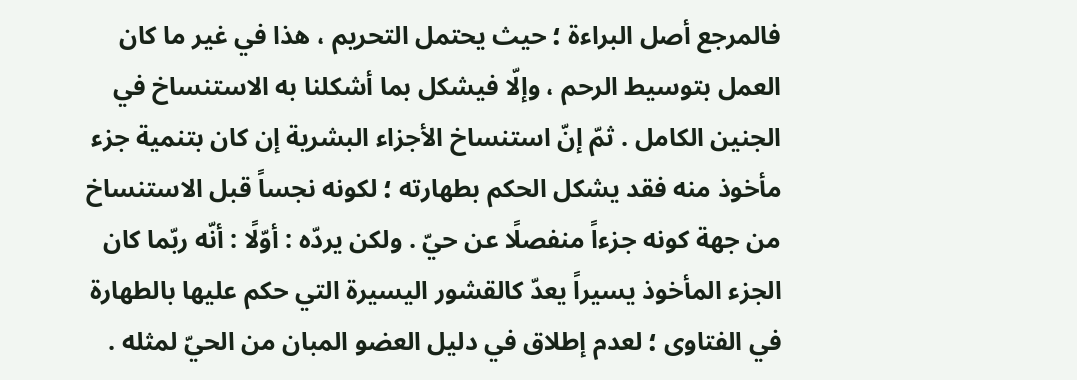فالمرجع أصل البراءة ؛ حيث يحتمل التحريم ، هذا في غير ما كان العمل بتوسيط الرحم ، وإلّا فيشكل بما أشكلنا به الاستنساخ في الجنين الكامل . ثمّ إنّ استنساخ الأجزاء البشرية إن كان بتنمية جزء مأخوذ منه فقد يشكل الحكم بطهارته ؛ لكونه نجساً قبل الاستنساخ من جهة كونه جزءاً منفصلًا عن حيّ . ولكن يردّه : أوّلًا : أنّه ربّما كان الجزء المأخوذ يسيراً يعدّ كالقشور اليسيرة التي حكم عليها بالطهارة في الفتاوى ؛ لعدم إطلاق في دليل العضو المبان من الحيّ لمثله .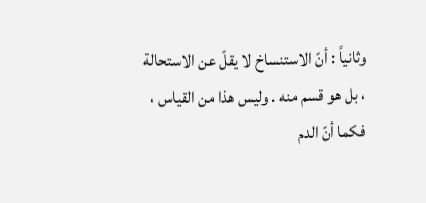وثانياً : أنّ الاستنساخ لا يقلّ عن الاستحالة ، بل هو قسم منه . وليس هذا من القياس ، فكما أنّ الدم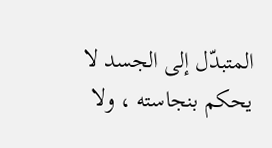المتبدّل إلى الجسد لا يحكم بنجاسته ، ولا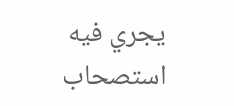يجري فيه استصحاب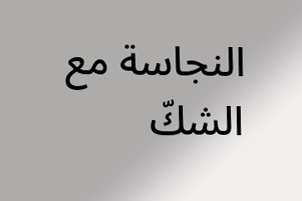النجاسة مع الشكّ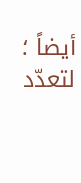أيضاً ؛ لتعدّد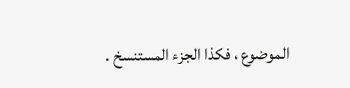الموضوع ، فكذا الجزء المستنسخ .